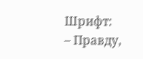Шрифт:
– Правду,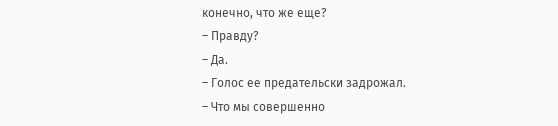конечно, что же еще?
– Правду?
– Да.
– Голос ее предательски задрожал.
– Что мы совершенно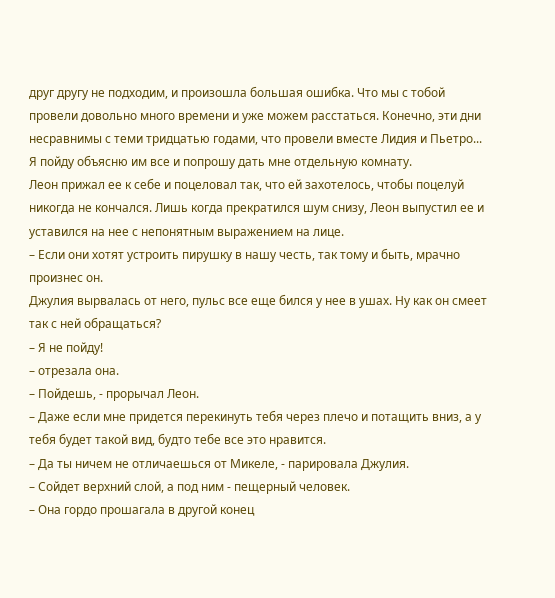друг другу не подходим, и произошла большая ошибка. Что мы с тобой провели довольно много времени и уже можем расстаться. Конечно, эти дни несравнимы с теми тридцатью годами, что провели вместе Лидия и Пьетро... Я пойду объясню им все и попрошу дать мне отдельную комнату.
Леон прижал ее к себе и поцеловал так, что ей захотелось, чтобы поцелуй никогда не кончался. Лишь когда прекратился шум снизу, Леон выпустил ее и уставился на нее с непонятным выражением на лице.
– Если они хотят устроить пирушку в нашу честь, так тому и быть, мрачно произнес он.
Джулия вырвалась от него, пульс все еще бился у нее в ушах. Ну как он смеет так с ней обращаться?
– Я не пойду!
– отрезала она.
– Пойдешь, - прорычал Леон.
– Даже если мне придется перекинуть тебя через плечо и потащить вниз, а у тебя будет такой вид, будто тебе все это нравится.
– Да ты ничем не отличаешься от Микеле, - парировала Джулия.
– Сойдет верхний слой, а под ним - пещерный человек.
– Она гордо прошагала в другой конец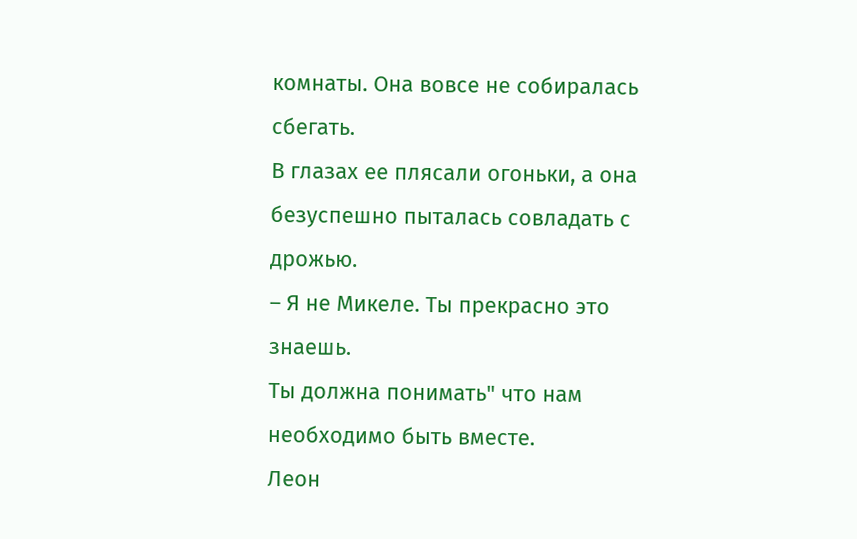комнаты. Она вовсе не собиралась сбегать.
В глазах ее плясали огоньки, а она безуспешно пыталась совладать с дрожью.
– Я не Микеле. Ты прекрасно это знаешь.
Ты должна понимать" что нам необходимо быть вместе.
Леон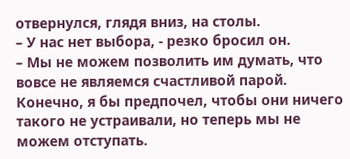отвернулся, глядя вниз, на столы.
– У нас нет выбора, - резко бросил он.
– Мы не можем позволить им думать, что вовсе не являемся счастливой парой. Конечно, я бы предпочел, чтобы они ничего такого не устраивали, но теперь мы не можем отступать.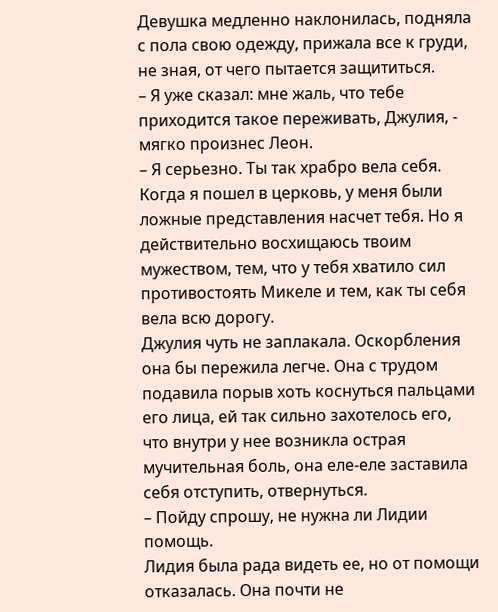Девушка медленно наклонилась, подняла с пола свою одежду, прижала все к груди, не зная, от чего пытается защититься.
– Я уже сказал: мне жаль, что тебе приходится такое переживать, Джулия, - мягко произнес Леон.
– Я серьезно. Ты так храбро вела себя. Когда я пошел в церковь, у меня были ложные представления насчет тебя. Но я действительно восхищаюсь твоим мужеством, тем, что у тебя хватило сил противостоять Микеле и тем, как ты себя вела всю дорогу.
Джулия чуть не заплакала. Оскорбления она бы пережила легче. Она с трудом подавила порыв хоть коснуться пальцами его лица, ей так сильно захотелось его, что внутри у нее возникла острая мучительная боль, она еле-еле заставила себя отступить, отвернуться.
– Пойду спрошу, не нужна ли Лидии помощь.
Лидия была рада видеть ее, но от помощи отказалась. Она почти не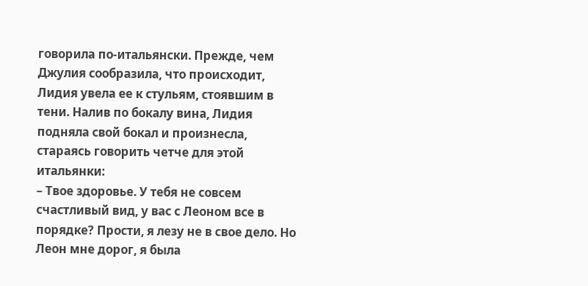говорила по-итальянски. Прежде, чем Джулия сообразила, что происходит, Лидия увела ее к стульям, стоявшим в тени. Налив по бокалу вина, Лидия подняла свой бокал и произнесла, стараясь говорить четче для этой итальянки:
– Твое здоровье. У тебя не совсем счастливый вид, у вас с Леоном все в порядке? Прости, я лезу не в свое дело. Но Леон мне дорог, я была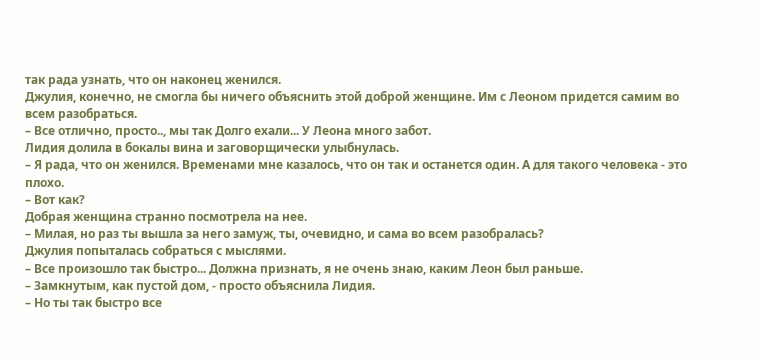так рада узнать, что он наконец женился.
Джулия, конечно, не смогла бы ничего объяснить этой доброй женщине. Им с Леоном придется самим во всем разобраться.
– Все отлично, просто.., мы так Долго ехали... У Леона много забот.
Лидия долила в бокалы вина и заговорщически улыбнулась.
– Я рада, что он женился. Временами мне казалось, что он так и останется один. А для такого человека - это плохо.
– Вот как?
Добрая женщина странно посмотрела на нее.
– Милая, но раз ты вышла за него замуж, ты, очевидно, и сама во всем разобралась?
Джулия попыталась собраться с мыслями.
– Все произошло так быстро... Должна признать, я не очень знаю, каким Леон был раньше.
– Замкнутым, как пустой дом, - просто объяснила Лидия.
– Но ты так быстро все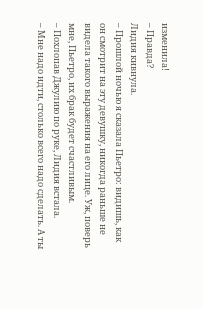изменила!
– Правда?
Лидия кивнула.
– Прошлой ночью я сказала Пьетро: видишь, как он смотрит на эту девушку, никогда раньше не видела такого выражения на его лице. Уж, поверь мне, Пьетро, их брак будет счастливым.
– Похлопав Джулию по руке, Лидия встала.
– Мне надо идти, столько всего надо сделать. А ты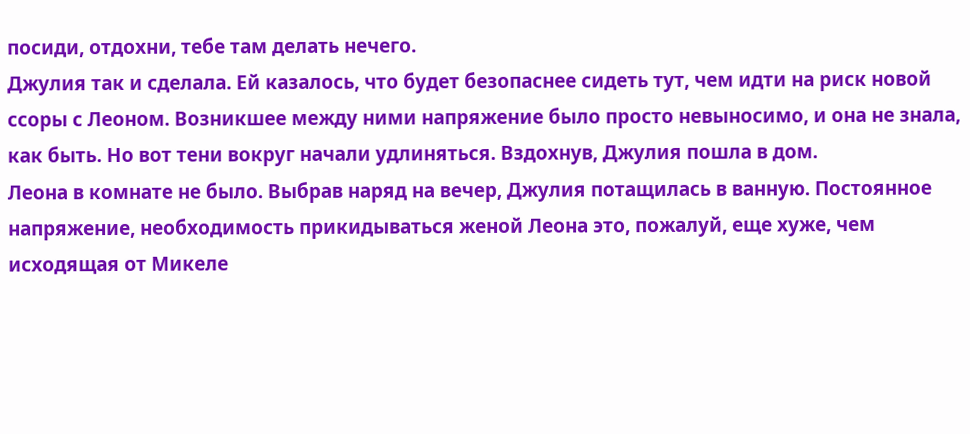посиди, отдохни, тебе там делать нечего.
Джулия так и сделала. Ей казалось, что будет безопаснее сидеть тут, чем идти на риск новой ссоры с Леоном. Возникшее между ними напряжение было просто невыносимо, и она не знала, как быть. Но вот тени вокруг начали удлиняться. Вздохнув, Джулия пошла в дом.
Леона в комнате не было. Выбрав наряд на вечер, Джулия потащилась в ванную. Постоянное напряжение, необходимость прикидываться женой Леона это, пожалуй, еще хуже, чем исходящая от Микеле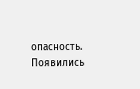опасность. Появились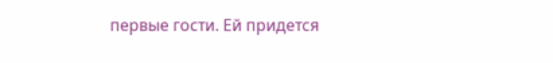первые гости. Ей придется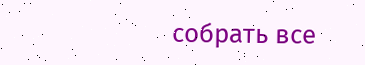собрать все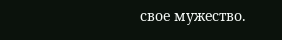свое мужество.